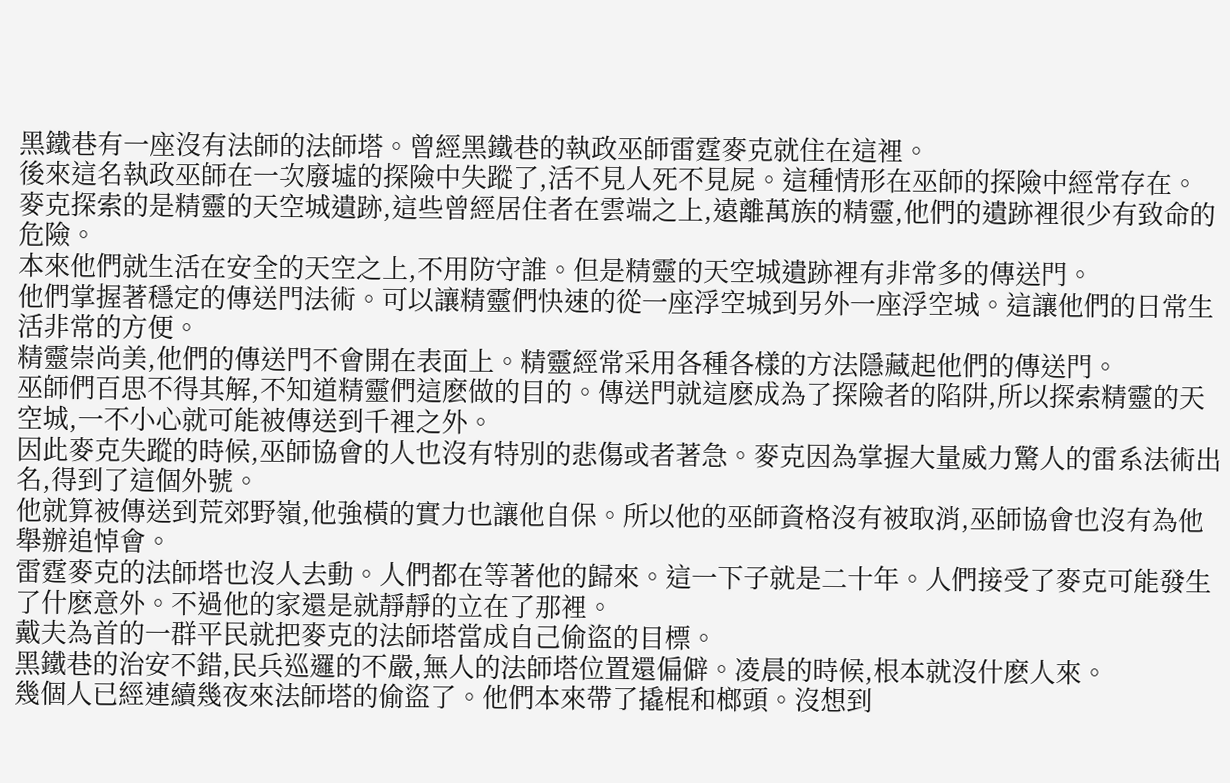黑鐵巷有一座沒有法師的法師塔。曾經黑鐵巷的執政巫師雷霆麥克就住在這裡。
後來這名執政巫師在一次廢墟的探險中失蹤了,活不見人死不見屍。這種情形在巫師的探險中經常存在。
麥克探索的是精靈的天空城遺跡,這些曾經居住者在雲端之上,遠離萬族的精靈,他們的遺跡裡很少有致命的危險。
本來他們就生活在安全的天空之上,不用防守誰。但是精靈的天空城遺跡裡有非常多的傳送門。
他們掌握著穩定的傳送門法術。可以讓精靈們快速的從一座浮空城到另外一座浮空城。這讓他們的日常生活非常的方便。
精靈崇尚美,他們的傳送門不會開在表面上。精靈經常采用各種各樣的方法隱藏起他們的傳送門。
巫師們百思不得其解,不知道精靈們這麽做的目的。傳送門就這麽成為了探險者的陷阱,所以探索精靈的天空城,一不小心就可能被傳送到千裡之外。
因此麥克失蹤的時候,巫師協會的人也沒有特別的悲傷或者著急。麥克因為掌握大量威力驚人的雷系法術出名,得到了這個外號。
他就算被傳送到荒郊野嶺,他強橫的實力也讓他自保。所以他的巫師資格沒有被取消,巫師協會也沒有為他舉辦追悼會。
雷霆麥克的法師塔也沒人去動。人們都在等著他的歸來。這一下子就是二十年。人們接受了麥克可能發生了什麽意外。不過他的家還是就靜靜的立在了那裡。
戴夫為首的一群平民就把麥克的法師塔當成自己偷盜的目標。
黑鐵巷的治安不錯,民兵巡邏的不嚴,無人的法師塔位置還偏僻。凌晨的時候,根本就沒什麽人來。
幾個人已經連續幾夜來法師塔的偷盜了。他們本來帶了撬棍和榔頭。沒想到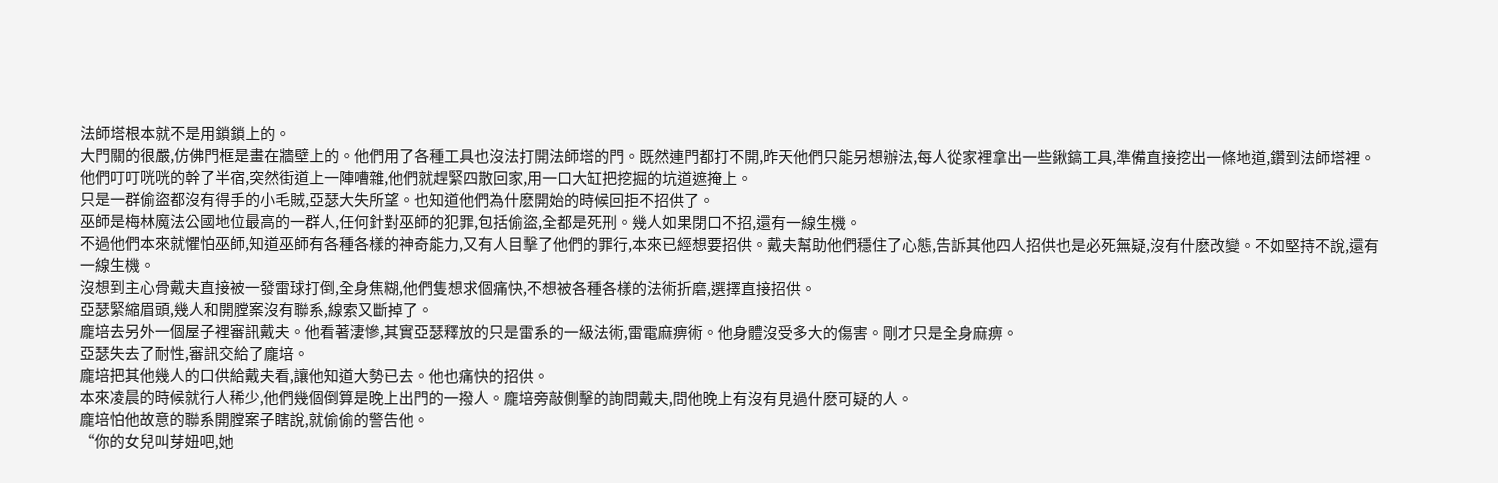法師塔根本就不是用鎖鎖上的。
大門關的很嚴,仿佛門框是畫在牆壁上的。他們用了各種工具也沒法打開法師塔的門。既然連門都打不開,昨天他們只能另想辦法,每人從家裡拿出一些鍬鎬工具,準備直接挖出一條地道,鑽到法師塔裡。
他們叮叮咣咣的幹了半宿,突然街道上一陣嘈雜,他們就趕緊四散回家,用一口大缸把挖掘的坑道遮掩上。
只是一群偷盜都沒有得手的小毛賊,亞瑟大失所望。也知道他們為什麽開始的時候回拒不招供了。
巫師是梅林魔法公國地位最高的一群人,任何針對巫師的犯罪,包括偷盜,全都是死刑。幾人如果閉口不招,還有一線生機。
不過他們本來就懼怕巫師,知道巫師有各種各樣的神奇能力,又有人目擊了他們的罪行,本來已經想要招供。戴夫幫助他們穩住了心態,告訴其他四人招供也是必死無疑,沒有什麽改變。不如堅持不說,還有一線生機。
沒想到主心骨戴夫直接被一發雷球打倒,全身焦糊,他們隻想求個痛快,不想被各種各樣的法術折磨,選擇直接招供。
亞瑟緊縮眉頭,幾人和開膛案沒有聯系,線索又斷掉了。
龐培去另外一個屋子裡審訊戴夫。他看著淒慘,其實亞瑟釋放的只是雷系的一級法術,雷電麻痹術。他身體沒受多大的傷害。剛才只是全身麻痹。
亞瑟失去了耐性,審訊交給了龐培。
龐培把其他幾人的口供給戴夫看,讓他知道大勢已去。他也痛快的招供。
本來凌晨的時候就行人稀少,他們幾個倒算是晚上出門的一撥人。龐培旁敲側擊的詢問戴夫,問他晚上有沒有見過什麽可疑的人。
龐培怕他故意的聯系開膛案子瞎說,就偷偷的警告他。
“你的女兒叫芽妞吧,她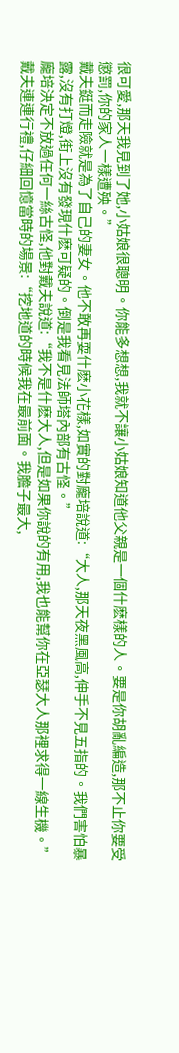很可愛,那天我見到了她,小姑娘很聰明。你能多想想,我就不讓小姑娘知道他父親是一個什麽樣的人。要是你胡亂編造,那不止你要受懲罰,你的家人一樣遭殃。”
戴夫鋌而走險就是為了自己的妻女。他不敢再耍什麽小花樣,如實的對龐培說道:“大人,那天夜黑風高,伸手不見五指的。我們害怕暴露,沒有打燈,街上沒有發現什麽可疑的。倒是我看見法師塔內部有古怪。”
龐培決定不放過任何一絲古怪,他對戴夫說道:“我不是什麽大人,但是如果你說的有用,我也能幫你在亞瑟大人那裡求得一線生機。”
戴夫連連行禮,仔細回憶當時的場景:“挖地道的時候我在最前面。我膽子最大,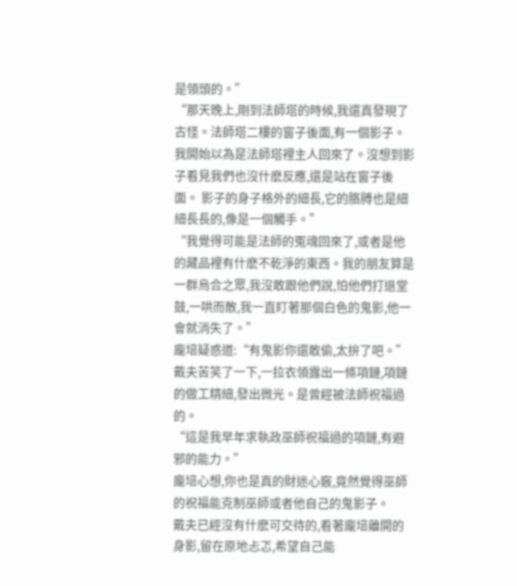是領頭的。”
“那天晚上,剛到法師塔的時候,我還真發現了古怪。法師塔二樓的窗子後面,有一個影子。我開始以為是法師塔裡主人回來了。沒想到影子看見我們也沒什麽反應,還是站在窗子後面。 影子的身子格外的細長,它的胳膊也是細細長長的,像是一個觸手。”
“我覺得可能是法師的冤魂回來了,或者是他的藏品裡有什麽不乾淨的東西。我的朋友算是一群烏合之眾,我沒敢跟他們說,怕他們打退堂鼓,一哄而散,我一直盯著那個白色的鬼影,他一會就消失了。”
龐培疑惑道:“有鬼影你還敢偷,太拚了吧。”
戴夫苦笑了一下,一拉衣領露出一條項鏈,項鏈的做工精細,發出微光。是曾經被法師祝福過的。
“這是我早年求執政巫師祝福過的項鏈,有避邪的能力。”
龐培心想,你也是真的財迷心竅,竟然覺得巫師的祝福能克制巫師或者他自己的鬼影子。
戴夫已經沒有什麽可交待的,看著龐培離開的身影,留在原地忐忑,希望自己能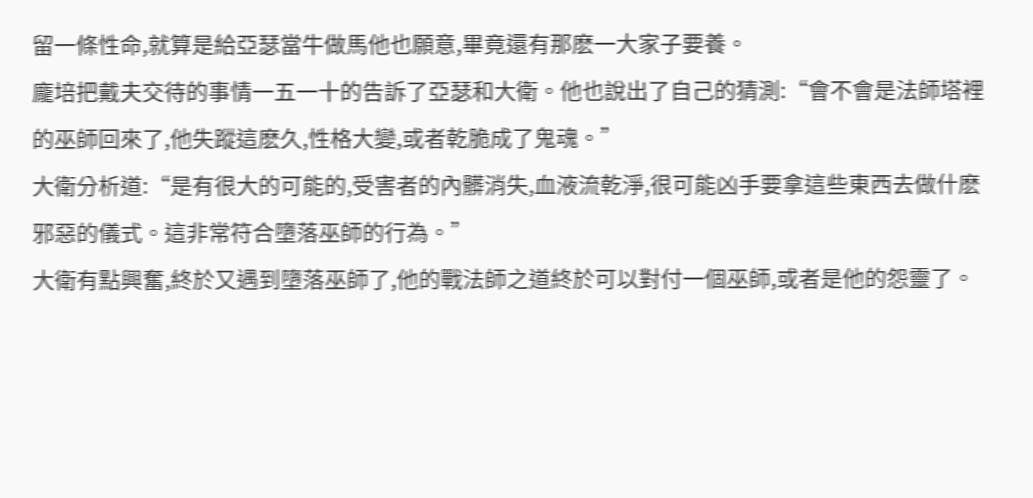留一條性命,就算是給亞瑟當牛做馬他也願意,畢竟還有那麽一大家子要養。
龐培把戴夫交待的事情一五一十的告訴了亞瑟和大衛。他也說出了自己的猜測:“會不會是法師塔裡的巫師回來了,他失蹤這麽久,性格大變,或者乾脆成了鬼魂。”
大衛分析道:“是有很大的可能的,受害者的內髒消失,血液流乾淨,很可能凶手要拿這些東西去做什麽邪惡的儀式。這非常符合墮落巫師的行為。”
大衛有點興奮,終於又遇到墮落巫師了,他的戰法師之道終於可以對付一個巫師,或者是他的怨靈了。